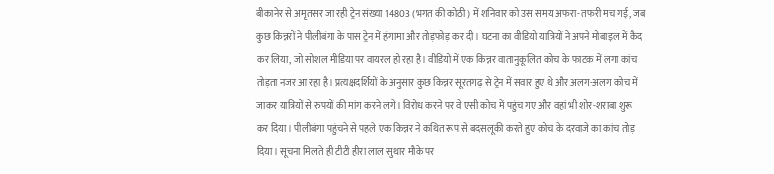बीकानेर से अमृतसर जा रही ट्रेन संख्या 14803 (भगत की कोठी) में शनिवार को उस समय अफरा-तफरी मच गई, जब कुछ किन्नरों ने पीलीबंगा के पास ट्रेन में हंगामा और तोड़फोड़ कर दी। घटना का वीडियो यात्रियों ने अपने मोबाइल में कैद कर लिया, जो सोशल मीडिया पर वायरल हो रहा है। वीडियो में एक किन्नर वातानुकूलित कोच के फाटक में लगा कांच तोड़ता नजर आ रहा है। प्रत्यक्षदर्शियों के अनुसार कुछ किन्नर सूरतगढ़ से ट्रेन में सवार हुए थे और अलग-अलग कोच में जाकर यात्रियों से रुपयों की मांग करने लगे। विरोध करने पर वे एसी कोच में पहुंच गए और वहां भी शोर-शराबा शुरू कर दिया। पीलीबंगा पहुंचने से पहले एक किन्नर ने कथित रूप से बदसलूकी करते हुए कोच के दरवाजे का कांच तोड़ दिया। सूचना मिलते ही टीटी हीरा लाल सुथार मौके पर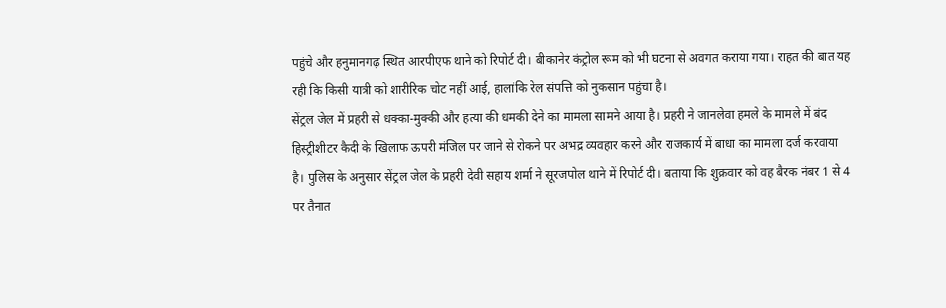पहुंचे और हनुमानगढ़ स्थित आरपीएफ थाने को रिपोर्ट दी। बीकानेर कंट्रोल रूम को भी घटना से अवगत कराया गया। राहत की बात यह रही कि किसी यात्री को शारीरिक चोट नहीं आई, हालांकि रेल संपत्ति को नुकसान पहुंचा है।
सेंट्रल जेल में प्रहरी से धक्का-मुक्की और हत्या की धमकी देने का मामला सामने आया है। प्रहरी ने जानलेवा हमले के मामले में बंद हिस्ट्रीशीटर कैदी के खिलाफ ऊपरी मंजिल पर जाने से रोकने पर अभद्र व्यवहार करने और राजकार्य में बाधा का मामला दर्ज करवाया है। पुलिस के अनुसार सेंट्रल जेल के प्रहरी देवी सहाय शर्मा ने सूरजपोल थाने में रिपोर्ट दी। बताया कि शुक्रवार को वह बैरक नंबर 1 से 4 पर तैनात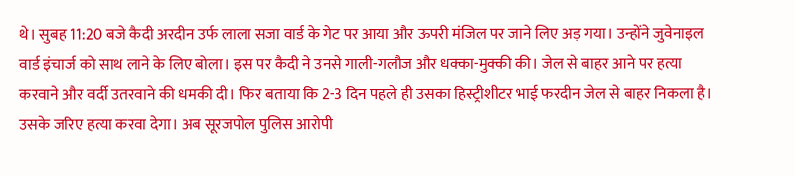थे। सुबह 11:20 बजे कैदी अरदीन उर्फ लाला सजा वार्ड के गेट पर आया और ऊपरी मंजिल पर जाने लिए अड़ गया। उन्होंने जुवेनाइल वार्ड इंचार्ज को साथ लाने के लिए बोला। इस पर कैदी ने उनसे गाली-गलौज और धक्का-मुक्की की। जेल से बाहर आने पर हत्या करवाने और वर्दी उतरवाने की धमकी दी। फिर बताया कि 2-3 दिन पहले ही उसका हिस्ट्रीशीटर भाई फरदीन जेल से बाहर निकला है। उसके जरिए हत्या करवा देगा। अब सूरजपोल पुलिस आरोपी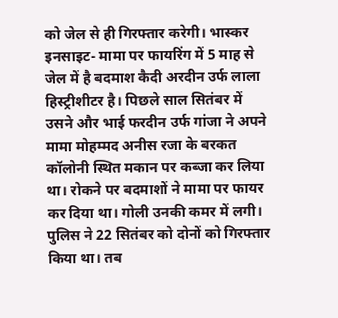को जेल से ही गिरफ्तार करेगी। भास्कर इनसाइट- मामा पर फायरिंग में 5 माह से जेल में है बदमाश कैदी अरदीन उर्फ लाला हिस्ट्रीशीटर है। पिछले साल सितंबर में उसने और भाई फरदीन उर्फ गांजा ने अपने मामा मोहम्मद अनीस रजा के बरकत कॉलोनी स्थित मकान पर कब्जा कर लिया था। रोकने पर बदमाशों ने मामा पर फायर कर दिया था। गोली उनकी कमर में लगी। पुलिस ने 22 सितंबर को दोनों को गिरफ्तार किया था। तब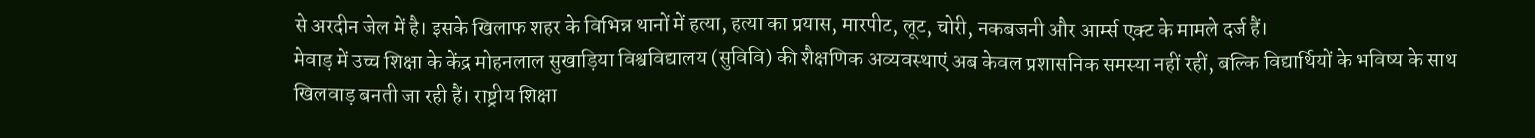से अरदीन जेल में है। इसके खिलाफ शहर के विभिन्न थानों में हत्या, हत्या का प्रयास, मारपीट, लूट, चोरी, नकबजनी और आर्म्स एक्ट के मामले दर्ज हैं।
मेवाड़ में उच्च शिक्षा के केंद्र मोहनलाल सुखाड़िया विश्वविद्यालय (सुविवि) की शैक्षणिक अव्यवस्थाएं अब केवल प्रशासनिक समस्या नहीं रहीं, बल्कि विद्यार्थियों के भविष्य के साथ खिलवाड़ बनती जा रही हैं। राष्ट्रीय शिक्षा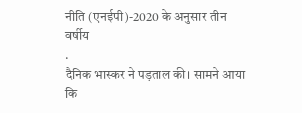नीति (एनईपी)-2020 के अनुसार तीन वर्षीय
.
दैनिक भास्कर ने पड़ताल की। सामने आया कि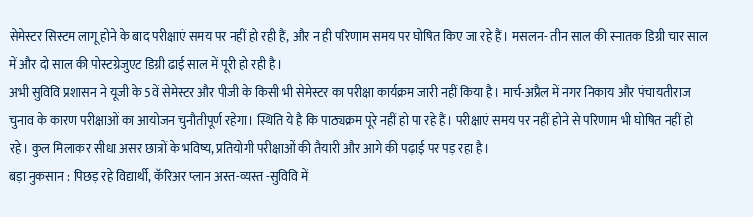सेमेस्टर सिस्टम लागू होने के बाद परीक्षाएं समय पर नहीं हो रही हैं, और न ही परिणाम समय पर घोषित किए जा रहे हैं। मसलन- तीन साल की स्नातक डिग्री चार साल में और दो साल की पोस्टग्रेजुएट डिग्री ढाई साल में पूरी हो रही है।
अभी सुविवि प्रशासन ने यूजी के 5वें सेमेस्टर और पीजी के किसी भी सेमेस्टर का परीक्षा कार्यक्रम जारी नहीं किया है। मार्च-अप्रैल में नगर निकाय और पंचायतीराज चुनाव के कारण परीक्षाओं का आयोजन चुनौतीपूर्ण रहेगा। स्थिति ये है कि पाठ्यक्रम पूरे नहीं हो पा रहे हैं। परीक्षाएं समय पर नहीं होने से परिणाम भी घोषित नहीं हो रहे। कुल मिलाकर सीधा असर छात्रों के भविष्य, प्रतियोगी परीक्षाओं की तैयारी और आगे की पढ़ाई पर पड़ रहा है।
बड़ा नुकसान : पिछड़ रहे विद्यार्थी, कॅरिअर प्लान अस्त-व्यस्त -सुविवि में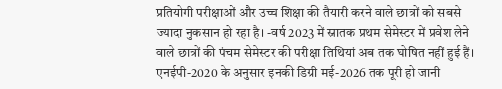प्रतियोगी परीक्षाओं और उच्च शिक्षा की तैयारी करने वाले छात्रों को सबसे ज्यादा नुकसान हो रहा है। -वर्ष 2023 में स्नातक प्रथम सेमेस्टर में प्रवेश लेने वाले छात्रों की पंचम सेमेस्टर की परीक्षा तिथियां अब तक घोषित नहीं हुई हैं। एनईपी-2020 के अनुसार इनकी डिग्री मई-2026 तक पूरी हो जानी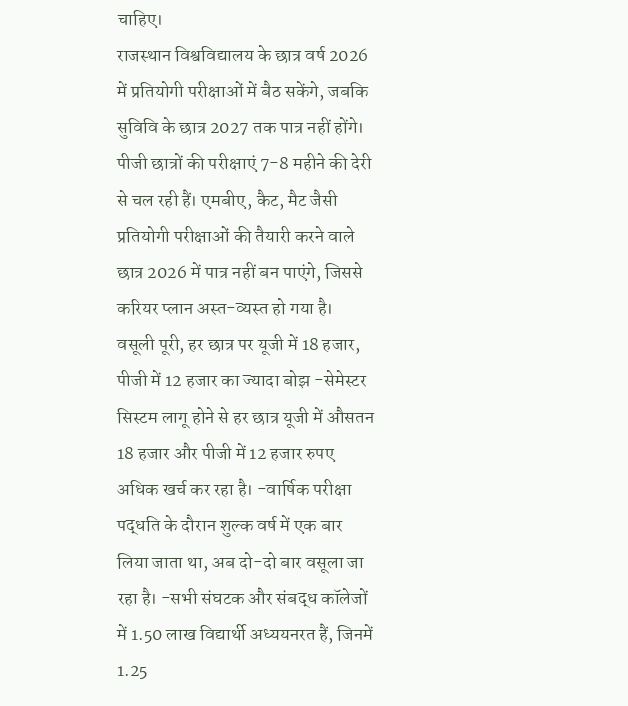चाहिए।
राजस्थान विश्वविद्यालय के छात्र वर्ष 2026 में प्रतियोगी परीक्षाओं में बैठ सकेंगे, जबकि सुविवि के छात्र 2027 तक पात्र नहीं होंगे। पीजी छात्रों की परीक्षाएं 7-8 महीने की देरी से चल रही हैं। एमबीए, कैट, मैट जैसी प्रतियोगी परीक्षाओं की तैयारी करने वाले छात्र 2026 में पात्र नहीं बन पाएंगे, जिससे करियर प्लान अस्त-व्यस्त हो गया है।
वसूली पूरी, हर छात्र पर यूजी में 18 हजार, पीजी में 12 हजार का ज्यादा बोझ -सेमेस्टर सिस्टम लागू होने से हर छात्र यूजी में औसतन 18 हजार और पीजी में 12 हजार रुपए अधिक खर्च कर रहा है। -वार्षिक परीक्षा पद्धति के दौरान शुल्क वर्ष में एक बार लिया जाता था, अब दो-दो बार वसूला जा रहा है। -सभी संघटक और संबद्ध कॉलेजों में 1.50 लाख विद्यार्थी अध्ययनरत हैं, जिनमें 1.25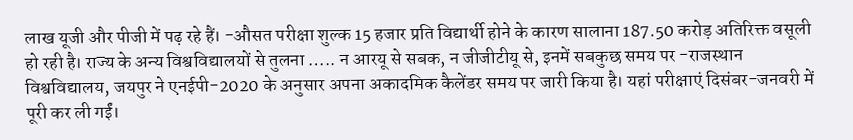लाख यूजी और पीजी में पढ़ रहे हैं। -औसत परीक्षा शुल्क 15 हजार प्रति विद्यार्थी होने के कारण सालाना 187.50 करोड़ अतिरिक्त वसूली हो रही है। राज्य के अन्य विश्वविद्यालयों से तुलना ….. न आरयू से सबक, न जीजीटीयू से, इनमें सबकुछ समय पर -राजस्थान विश्वविद्यालय, जयपुर ने एनईपी-2020 के अनुसार अपना अकादमिक कैलेंडर समय पर जारी किया है। यहां परीक्षाएं दिसंबर-जनवरी में पूरी कर ली गईं।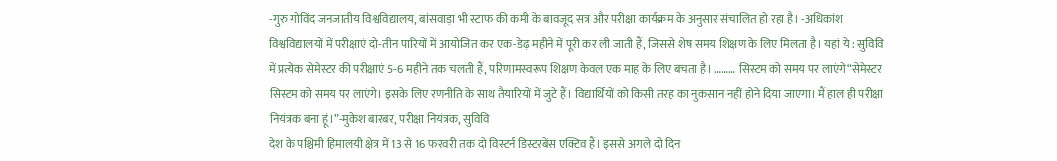-गुरु गोविंद जनजातीय विश्वविद्यालय, बांसवाड़ा भी स्टाफ की कमी के बावजूद सत्र और परीक्षा कार्यक्रम के अनुसार संचालित हो रहा है। -अधिकांश विश्वविद्यालयों में परीक्षाएं दो-तीन पारियों में आयोजित कर एक-डेढ़ महीने में पूरी कर ली जाती हैं, जिससे शेष समय शिक्षण के लिए मिलता है। यहां ये : सुविवि में प्रत्येक सेमेस्टर की परीक्षाएं 5-6 महीने तक चलती हैं, परिणामस्वरूप शिक्षण केवल एक माह के लिए बचता है। ……… सिस्टम को समय पर लाएंगे“सेमेस्टर सिस्टम को समय पर लाएंगे। इसके लिए रणनीति के साथ तैयारियों में जुटे हैं। विद्यार्थियों को किसी तरह का नुकसान नहीं होने दिया जाएगा। मैं हाल ही परीक्षा नियंत्रक बना हूं।”-मुकेश बारबर, परीक्षा नियंत्रक, सुविवि
देश के पश्चिमी हिमालयी क्षेत्र में 13 से 16 फरवरी तक दो विस्टर्न डिस्टरबेंस एक्टिव हैं। इससे अगले दो दिन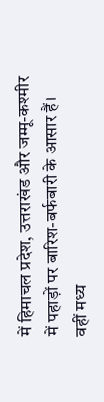में हिमाचल प्रदेश, उत्तराखंड और जम्मू-कश्मीर में पहाड़ों पर बारिश-बर्फबारी के आसार हैं। वहीं मध्य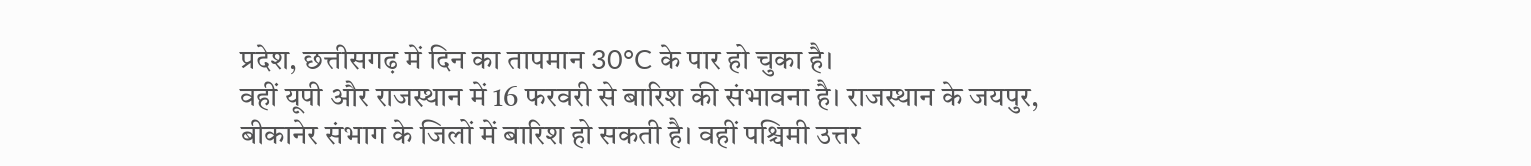प्रदेश, छत्तीसगढ़ में दिन का तापमान 30°C के पार हो चुका है।
वहीं यूपी और राजस्थान में 16 फरवरी से बारिश की संभावना है। राजस्थान के जयपुर, बीकानेर संभाग के जिलों में बारिश हो सकती है। वहीं पश्चिमी उत्तर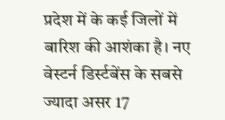प्रदेश में के कई जिलों में बारिश की आशंका है। नए वेस्टर्न डिर्स्टबेंस के सबसे ज्यादा असर 17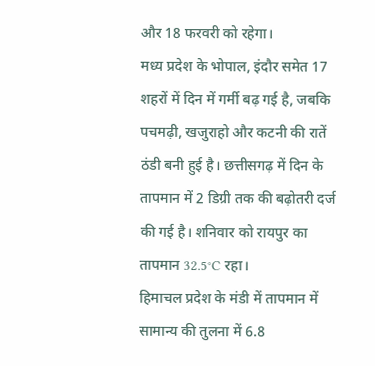और 18 फरवरी को रहेगा।
मध्य प्रदेश के भोपाल, इंदौर समेत 17 शहरों में दिन में गर्मी बढ़ गई है, जबकि पचमढ़ी, खजुराहो और कटनी की रातें ठंडी बनी हुई है। छत्तीसगढ़ में दिन के तापमान में 2 डिग्री तक की बढ़ोतरी दर्ज की गई है। शनिवार को रायपुर का तापमान 32.5°C रहा।
हिमाचल प्रदेश के मंडी में तापमान में सामान्य की तुलना में 6.8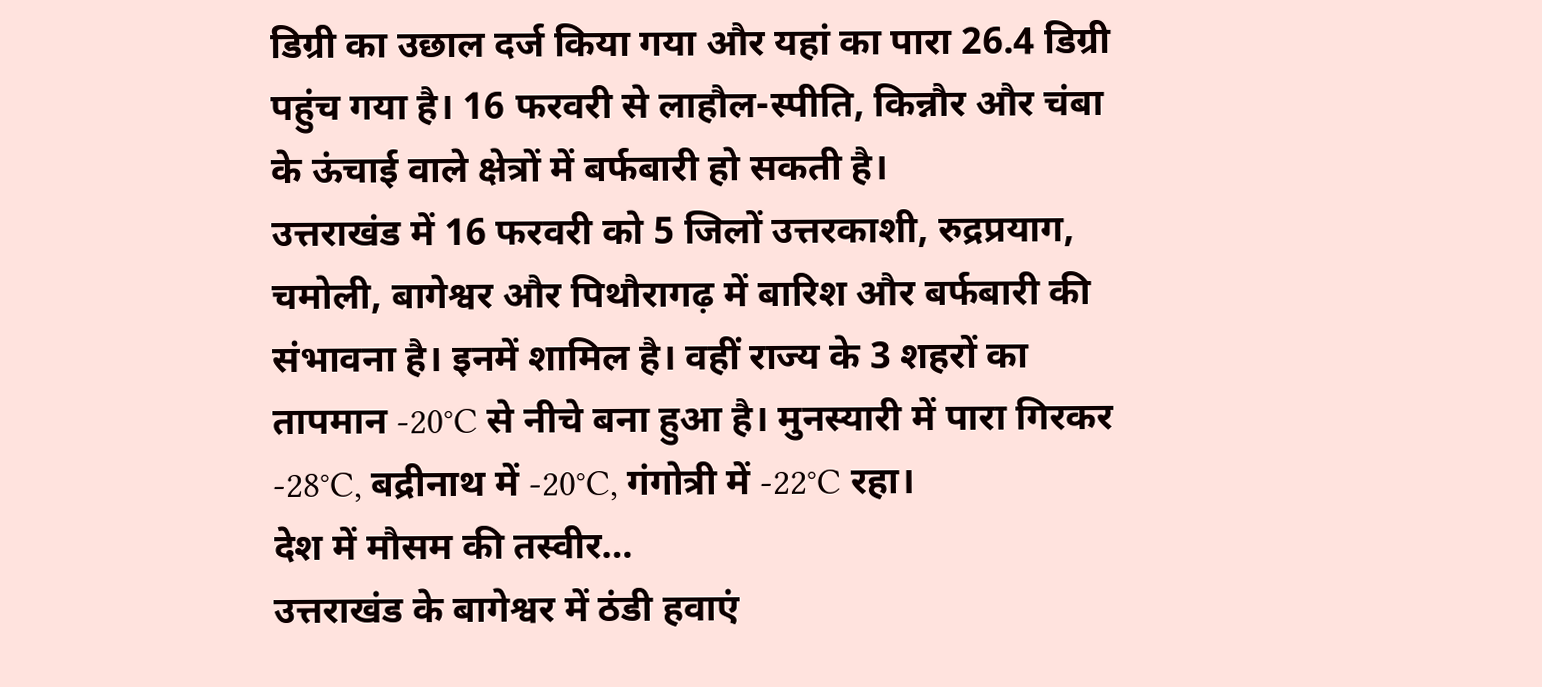डिग्री का उछाल दर्ज किया गया और यहां का पारा 26.4 डिग्री पहुंच गया है। 16 फरवरी से लाहौल-स्पीति, किन्नौर और चंबा के ऊंचाई वाले क्षेत्रों में बर्फबारी हो सकती है।
उत्तराखंड में 16 फरवरी को 5 जिलों उत्तरकाशी, रुद्रप्रयाग, चमोली, बागेश्वर और पिथौरागढ़ में बारिश और बर्फबारी की संभावना है। इनमें शामिल है। वहीं राज्य के 3 शहरों का तापमान -20°C से नीचे बना हुआ है। मुनस्यारी में पारा गिरकर -28°C, बद्रीनाथ में -20°C, गंगोत्री में -22°C रहा।
देश में मौसम की तस्वीर…
उत्तराखंड के बागेश्वर में ठंडी हवाएं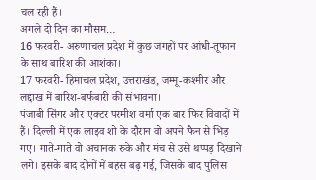चल रही हैं।
अगले दो दिन का मौसम…
16 फरवरी- अरुणाचल प्रदेश में कुछ जगहों पर आंधी-तूफान के साथ बारिश की आशंका।
17 फरवरी- हिमाचल प्रदेश, उत्तराखंड, जम्मू-कश्मीर और लद्दाख में बारिश-बर्फबारी की संभावना।
पंजाबी सिंगर और एक्टर परमीश वर्मा एक बार फिर विवादों में हैं। दिल्ली में एक लाइव शो के दौरान वो अपने फैन से भिड़ गए। गाते-गाते वो अचानक रुके और मंच से उसे थप्पड़ दिखाने लगे। इसके बाद दोनों में बहस बढ़ गई, जिसके बाद पुलिस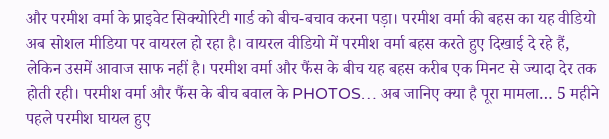और परमीश वर्मा के प्राइवेट सिक्योरिटी गार्ड को बीच-बचाव करना पड़ा। परमीश वर्मा की बहस का यह वीडियो अब सोशल मीडिया पर वायरल हो रहा है। वायरल वीडियो में परमीश वर्मा बहस करते हुए दिखाई दे रहे हैं, लेकिन उसमें आवाज साफ नहीं है। परमीश वर्मा और फैंस के बीच यह बहस करीब एक मिनट से ज्यादा देर तक होती रही। परमीश वर्मा और फैंस के बीच बवाल के PHOTOS… अब जानिए क्या है पूरा मामला… 5 महीने पहले परमीश घायल हुए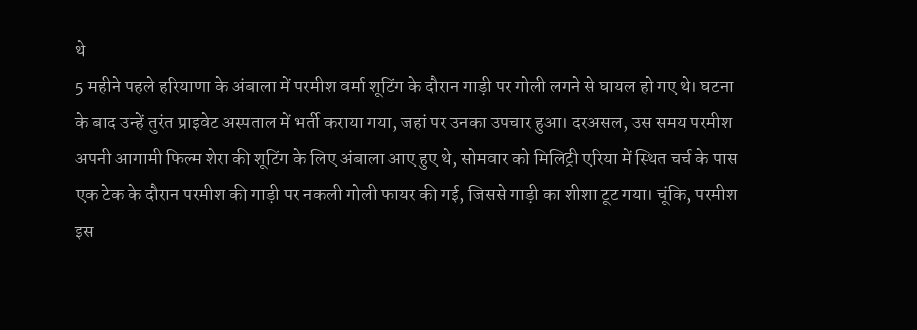थे
5 महीने पहले हरियाणा के अंबाला में परमीश वर्मा शूटिंग के दौरान गाड़ी पर गोली लगने से घायल हो गए थे। घटना के बाद उन्हें तुरंत प्राइवेट अस्पताल में भर्ती कराया गया, जहां पर उनका उपचार हुआ। दरअसल, उस समय परमीश अपनी आगामी फिल्म शेरा की शूटिंग के लिए अंबाला आए हुए थे, सोमवार को मिलिट्री एरिया में स्थित चर्च के पास एक टेक के दौरान परमीश की गाड़ी पर नकली गोली फायर की गई, जिससे गाड़ी का शीशा टूट गया। चूंकि, परमीश इस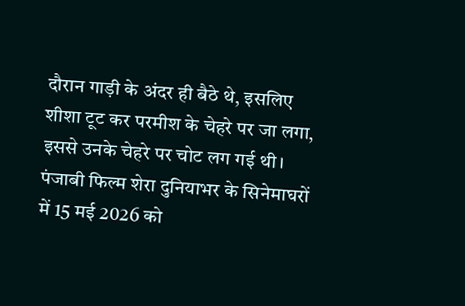दौरान गाड़ी के अंदर ही बैठे थे, इसलिए शीशा टूट कर परमीश के चेहरे पर जा लगा, इससे उनके चेहरे पर चोट लग गई थी। पंजाबी फिल्म शेरा दुनियाभर के सिनेमाघरों में 15 मई 2026 को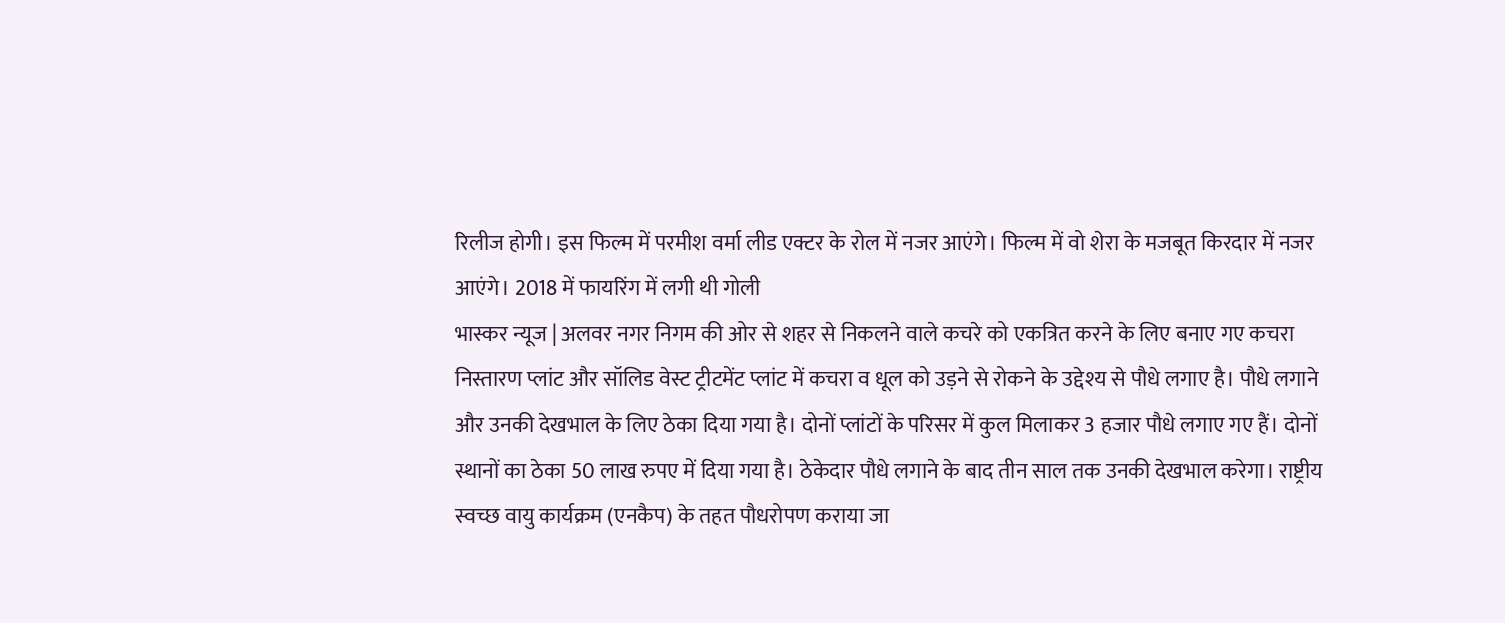रिलीज होगी। इस फिल्म में परमीश वर्मा लीड एक्टर के रोल में नजर आएंगे। फिल्म में वो शेरा के मजबूत किरदार में नजर आएंगे। 2018 में फायरिंग में लगी थी गोली
भास्कर न्यूज | अलवर नगर निगम की ओर से शहर से निकलने वाले कचरे को एकत्रित करने के लिए बनाए गए कचरा निस्तारण प्लांट और सॉलिड वेस्ट ट्रीटमेंट प्लांट में कचरा व धूल को उड़ने से रोकने के उद्देश्य से पौधे लगाए है। पौधे लगाने और उनकी देखभाल के लिए ठेका दिया गया है। दोनों प्लांटों के परिसर में कुल मिलाकर 3 हजार पौधे लगाए गए हैं। दोनों स्थानों का ठेका 50 लाख रुपए में दिया गया है। ठेकेदार पौधे लगाने के बाद तीन साल तक उनकी देखभाल करेगा। राष्ट्रीय स्वच्छ वायु कार्यक्रम (एनकैप) के तहत पौधरोपण कराया जा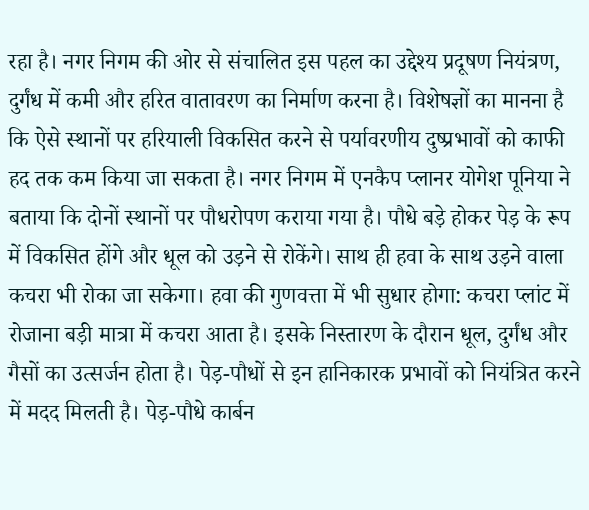रहा है। नगर निगम की ओर से संचालित इस पहल का उद्देश्य प्रदूषण नियंत्रण, दुर्गंध में कमी और हरित वातावरण का निर्माण करना है। विशेषज्ञों का मानना है कि ऐसे स्थानों पर हरियाली विकसित करने से पर्यावरणीय दुष्प्रभावों को काफी हद तक कम किया जा सकता है। नगर निगम में एनकैप प्लानर योगेश पूनिया ने बताया कि दोनों स्थानों पर पौधरोपण कराया गया है। पौधे बड़े होकर पेड़ के रूप में विकसित होंगे और धूल को उड़ने से रोकेंगे। साथ ही हवा के साथ उड़ने वाला कचरा भी रोका जा सकेगा। हवा की गुणवत्ता में भी सुधार होगा: कचरा प्लांट में रोजाना बड़ी मात्रा में कचरा आता है। इसके निस्तारण के दौरान धूल, दुर्गंध और गैसों का उत्सर्जन होता है। पेड़-पौधों से इन हानिकारक प्रभावों को नियंत्रित करने में मदद मिलती है। पेड़-पौधे कार्बन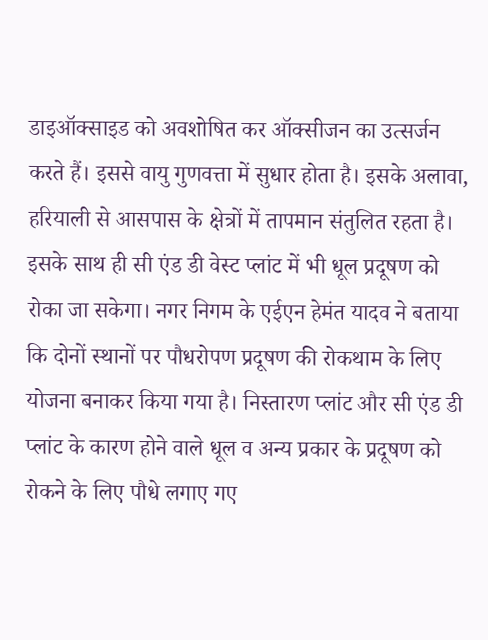डाइऑक्साइड को अवशोषित कर ऑक्सीजन का उत्सर्जन करते हैं। इससे वायु गुणवत्ता में सुधार होता है। इसके अलावा, हरियाली से आसपास के क्षेत्रों में तापमान संतुलित रहता है। इसके साथ ही सी एंड डी वेस्ट प्लांट में भी धूल प्रदूषण को रोका जा सकेगा। नगर निगम के एईएन हेमंत यादव ने बताया कि दोनों स्थानों पर पौधरोपण प्रदूषण की रोकथाम के लिए योजना बनाकर किया गया है। निस्तारण प्लांट और सी एंड डी प्लांट के कारण होने वाले धूल व अन्य प्रकार के प्रदूषण को रोकने के लिए पौधे लगाए गए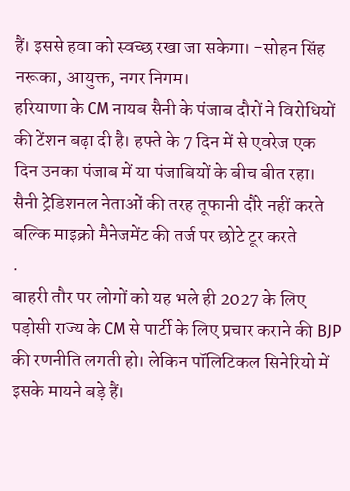हैं। इससे हवा को स्वच्छ रखा जा सकेगा। -सोहन सिंह नरूका, आयुक्त, नगर निगम।
हरियाणा के CM नायब सैनी के पंजाब दौरों ने विरोधियों की टेंशन बढ़ा दी है। हफ्ते के 7 दिन में से एवरेज एक दिन उनका पंजाब में या पंजाबियों के बीच बीत रहा। सैनी ट्रेडिशनल नेताओं की तरह तूफानी दौरे नहीं करते बल्कि माइक्रो मैनेजमेंट की तर्ज पर छोटे टूर करते
.
बाहरी तौर पर लोगों को यह भले ही 2027 के लिए पड़ोसी राज्य के CM से पार्टी के लिए प्रचार कराने की BJP की रणनीति लगती हो। लेकिन पॉलिटिकल सिनेरियो में इसके मायने बड़े हैं।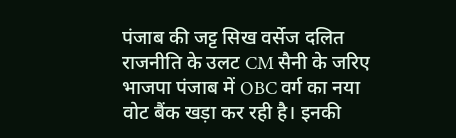पंजाब की जट्ट सिख वर्सेज दलित राजनीति के उलट CM सैनी के जरिए भाजपा पंजाब में OBC वर्ग का नया वोट बैंक खड़ा कर रही है। इनकी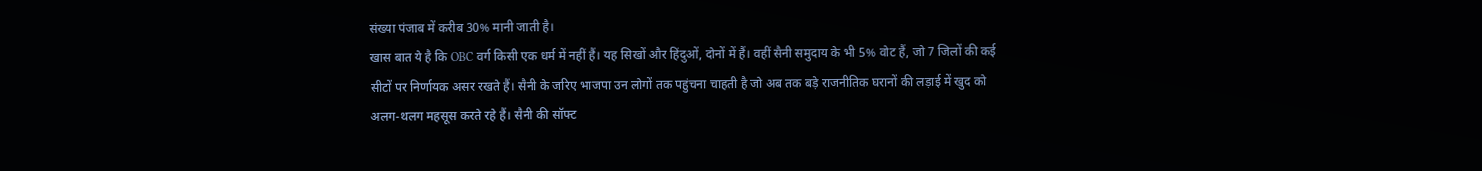संख्या पंजाब में करीब 30% मानी जाती है।
खास बात ये है कि OBC वर्ग किसी एक धर्म में नहीं हैं। यह सिखों और हिंदुओं, दोनों में हैं। वहीं सैनी समुदाय के भी 5% वोट हैं, जो 7 जिलों की कई सीटों पर निर्णायक असर रखते हैं। सैनी के जरिए भाजपा उन लोगों तक पहुंचना चाहती है जो अब तक बड़े राजनीतिक घरानों की लड़ाई में खुद को अलग-थलग महसूस करते रहे हैं। सैनी की सॉफ्ट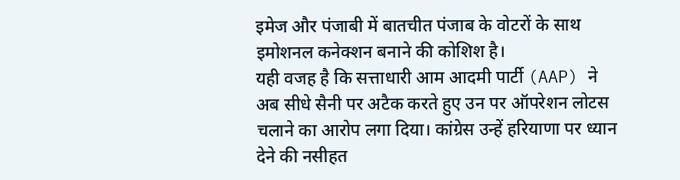इमेज और पंजाबी में बातचीत पंजाब के वोटरों के साथ इमोशनल कनेक्शन बनाने की कोशिश है।
यही वजह है कि सत्ताधारी आम आदमी पार्टी (AAP) ने अब सीधे सैनी पर अटैक करते हुए उन पर ऑपरेशन लोटस चलाने का आरोप लगा दिया। कांग्रेस उन्हें हरियाणा पर ध्यान देने की नसीहत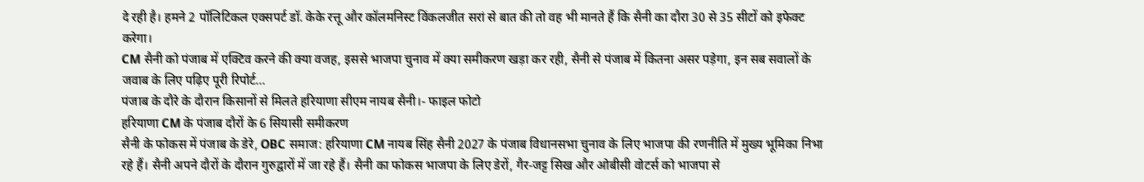दे रही है। हमने 2 पॉलिटिकल एक्सपर्ट डॉ. केके रत्तू और कॉलमनिस्ट विंकलजीत सरां से बात की तो वह भी मानते हैं कि सैनी का दौरा 30 से 35 सीटों को इफेक्ट करेगा।
CM सैनी को पंजाब में एक्टिव करने की क्या वजह, इससे भाजपा चुनाव में क्या समीकरण खड़ा कर रही, सैनी से पंजाब में कितना असर पड़ेगा, इन सब सवालों के जवाब के लिए पढ़िए पूरी रिपोर्ट…
पंजाब के दौरे के दौरान किसानों से मिलते हरियाणा सीएम नायब सैनी।- फाइल फोटो
हरियाणा CM के पंजाब दौरों के 6 सियासी समीकरण
सैनी के फोकस में पंजाब के डेरे, OBC समाज: हरियाणा CM नायब सिंह सैनी 2027 के पंजाब विधानसभा चुनाव के लिए भाजपा की रणनीति में मुख्य भूमिका निभा रहे हैं। सैनी अपने दौरों के दौरान गुरुद्वारों में जा रहे हैं। सैनी का फोकस भाजपा के लिए डेरों, गैर-जट्ट सिख और ओबीसी वोटर्स को भाजपा से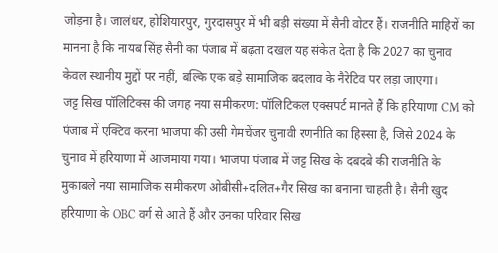जोड़ना है। जालंधर, होशियारपुर, गुरदासपुर में भी बड़ी संख्या में सैनी वोटर हैं। राजनीति माहिरों का मानना है कि नायब सिंह सैनी का पंजाब में बढ़ता दखल यह संकेत देता है कि 2027 का चुनाव केवल स्थानीय मुद्दों पर नहीं, बल्कि एक बड़े सामाजिक बदलाव के नैरेटिव पर लड़ा जाएगा।
जट्ट सिख पॉलिटिक्स की जगह नया समीकरण: पॉलिटिकल एक्सपर्ट मानते हैं कि हरियाणा CM को पंजाब में एक्टिव करना भाजपा की उसी गेमचेंजर चुनावी रणनीति का हिस्सा है, जिसे 2024 के चुनाव में हरियाणा में आजमाया गया। भाजपा पंजाब में जट्ट सिख के दबदबे की राजनीति के मुकाबले नया सामाजिक समीकरण ओबीसी+दलित+गैर सिख का बनाना चाहती है। सैनी खुद हरियाणा के OBC वर्ग से आते हैं और उनका परिवार सिख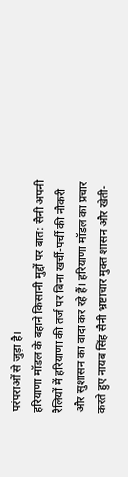परंपराओं से जुड़ा है।
हरियाणा मॉडल के बहाने किसानी मुद्दों पर बात: सैनी अपनी रैलियों में हरियाणा की तर्ज पर बिना खर्ची-पर्ची की नौकरी और सुशासन का वादा कर रहे हैं। हरियाणा मॉडल का प्रचार करते हुए नायब सिंह सैनी भ्रष्टाचार मुक्त शासन और खेती-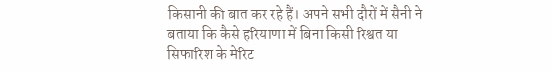किसानी की बात कर रहे हैं। अपने सभी दौरों में सैनी ने बताया कि कैसे हरियाणा में बिना किसी रिश्वत या सिफारिश के मेरिट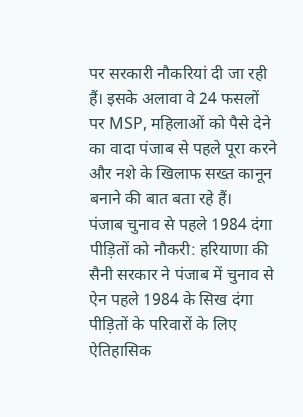पर सरकारी नौकरियां दी जा रही हैं। इसके अलावा वे 24 फसलों पर MSP, महिलाओं को पैसे देने का वादा पंजाब से पहले पूरा करने और नशे के खिलाफ सख्त कानून बनाने की बात बता रहे हैं।
पंजाब चुनाव से पहले 1984 दंगा पीड़ितों को नौकरी: हरियाणा की सैनी सरकार ने पंजाब में चुनाव से ऐन पहले 1984 के सिख दंगा पीड़ितों के परिवारों के लिए ऐतिहासिक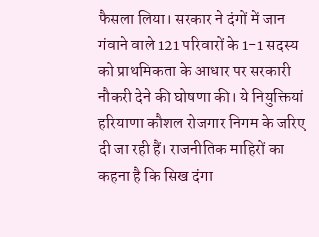फैसला लिया। सरकार ने दंगों में जान गंवाने वाले 121 परिवारों के 1-1 सदस्य को प्राथमिकता के आधार पर सरकारी नौकरी देने की घोषणा की। ये नियुक्तियां हरियाणा कौशल रोजगार निगम के जरिए दी जा रही हैं। राजनीतिक माहिरों का कहना है कि सिख दंगा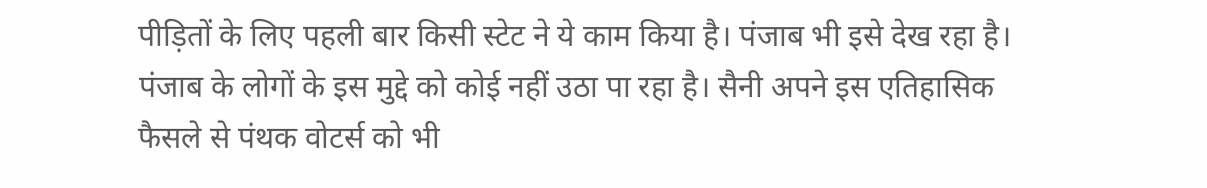पीड़ितों के लिए पहली बार किसी स्टेट ने ये काम किया है। पंजाब भी इसे देख रहा है। पंजाब के लोगों के इस मुद्दे को कोई नहीं उठा पा रहा है। सैनी अपने इस एतिहासिक फैसले से पंथक वोटर्स को भी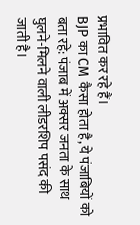प्रभावित कर रहे हैं।
BJP का CM कैसा होता है, ये पंजाबियों को बता रहे: पंजाब में अक्सर जनता के साथ घुलने-मिलने वाली लीडरशिप पसंद की जाती है।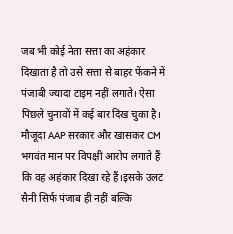जब भी कोई नेता सत्ता का अहंकार दिखाता है तो उसे सत्ता से बाहर फेंकने में पंजाबी ज्यादा टाइम नहीं लगाते। ऐसा पिछले चुनावों में कई बार दिख चुका है। मौजूदा AAP सरकार और खासकर CM भगवंत मान पर विपक्षी आरोप लगाते हैं कि वह अहंकार दिखा रहे हैं।इसके उलट सैनी सिर्फ पंजाब ही नहीं बल्कि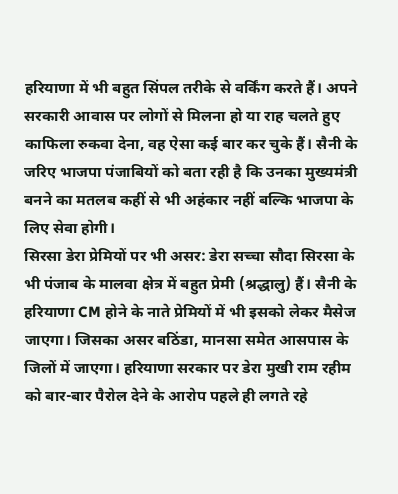हरियाणा में भी बहुत सिंपल तरीके से वर्किंग करते हैं। अपने सरकारी आवास पर लोगों से मिलना हो या राह चलते हुए काफिला रुकवा देना, वह ऐसा कई बार कर चुके हैं। सैनी के जरिए भाजपा पंजाबियों को बता रही है कि उनका मुख्यमंत्री बनने का मतलब कहीं से भी अहंकार नहीं बल्कि भाजपा के लिए सेवा होगी।
सिरसा डेरा प्रेमियों पर भी असर: डेरा सच्चा सौदा सिरसा के भी पंजाब के मालवा क्षेत्र में बहुत प्रेमी (श्रद्धालु) हैं। सैनी के हरियाणा CM होने के नाते प्रेमियों में भी इसको लेकर मैसेज जाएगा। जिसका असर बठिंडा, मानसा समेत आसपास के जिलों में जाएगा। हरियाणा सरकार पर डेरा मुखी राम रहीम को बार-बार पैरोल देने के आरोप पहले ही लगते रहे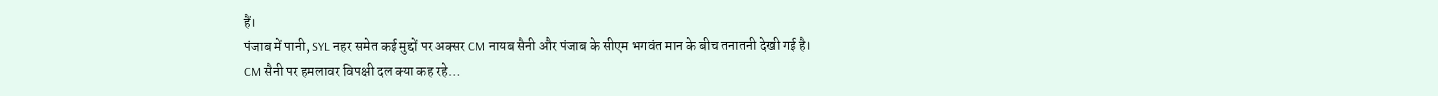हैं।
पंजाब में पानी, SYL नहर समेत कई मुद्दों पर अक्सर CM नायब सैनी और पंजाब के सीएम भगवंत मान के बीच तनातनी देखी गई है।
CM सैनी पर हमलावर विपक्षी दल क्या कह रहे…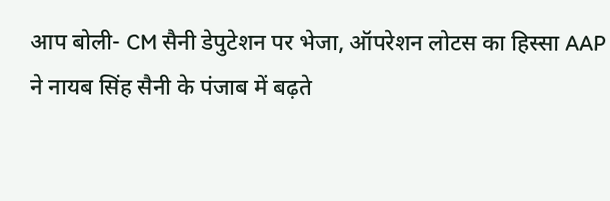आप बोली- CM सैनी डेपुटेशन पर भेजा, ऑपरेशन लोटस का हिस्सा AAP ने नायब सिंह सैनी के पंजाब में बढ़ते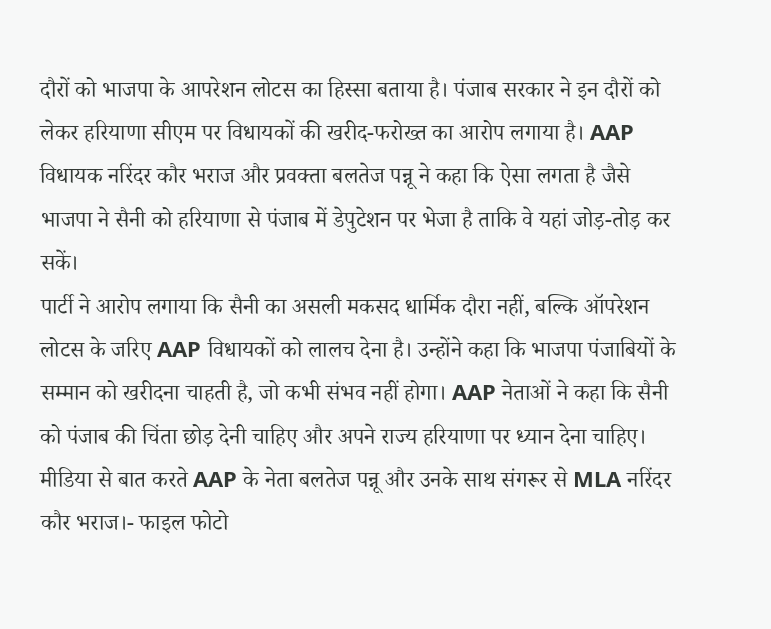दौरों को भाजपा के आपरेशन लोटस का हिस्सा बताया है। पंजाब सरकार ने इन दौरों को लेकर हरियाणा सीएम पर विधायकों की खरीद-फरोख्त का आरोप लगाया है। AAP विधायक नरिंदर कौर भराज और प्रवक्ता बलतेज पन्नू ने कहा कि ऐसा लगता है जैसे भाजपा ने सैनी को हरियाणा से पंजाब में डेपुटेशन पर भेजा है ताकि वे यहां जोड़-तोड़ कर सकें।
पार्टी ने आरोप लगाया कि सैनी का असली मकसद धार्मिक दौरा नहीं, बल्कि ऑपरेशन लोटस के जरिए AAP विधायकों को लालच देना है। उन्होंने कहा कि भाजपा पंजाबियों के सम्मान को खरीदना चाहती है, जो कभी संभव नहीं होगा। AAP नेताओं ने कहा कि सैनी को पंजाब की चिंता छोड़ देनी चाहिए और अपने राज्य हरियाणा पर ध्यान देना चाहिए।
मीडिया से बात करते AAP के नेता बलतेज पन्नू और उनके साथ संगरूर से MLA नरिंदर कौर भराज।- फाइल फोटो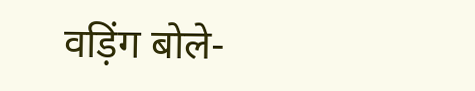वड़िंग बोले-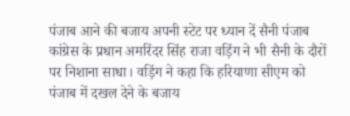पंजाब आने की बजाय अपनी स्टेट पर ध्यान दें सैनी पंजाब कांग्रेस के प्रधान अमरिंदर सिंह राजा वड़िंग ने भी सैनी के दौरों पर निशाना साधा। वड़िंग ने कहा कि हरियाणा सीएम को पंजाब में दखल देने के बजाय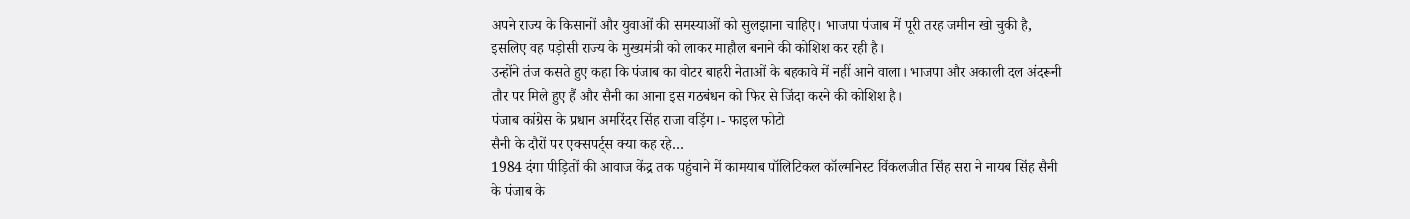अपने राज्य के किसानों और युवाओं की समस्याओं को सुलझाना चाहिए। भाजपा पंजाब में पूरी तरह जमीन खो चुकी है, इसलिए वह पड़ोसी राज्य के मुख्यमंत्री को लाकर माहौल बनाने की कोशिश कर रही है।
उन्होंने तंज कसते हुए कहा कि पंजाब का वोटर बाहरी नेताओं के बहकावे में नहीं आने वाला। भाजपा और अकाली दल अंदरूनी तौर पर मिले हुए हैं और सैनी का आना इस गठबंधन को फिर से जिंदा करने की कोशिश है।
पंजाब कांग्रेस के प्रधान अमरिंदर सिंह राजा वड़िंग।- फाइल फोटो
सैनी के दौरों पर एक्सपर्ट्स क्या कह रहे…
1984 दंगा पीड़ितों की आवाज केंद्र तक पहुंचाने में कामयाब पॉलिटिकल कॉल्मनिस्ट विंकलजीत सिंह सरा ने नायब सिंह सैनी के पंजाब के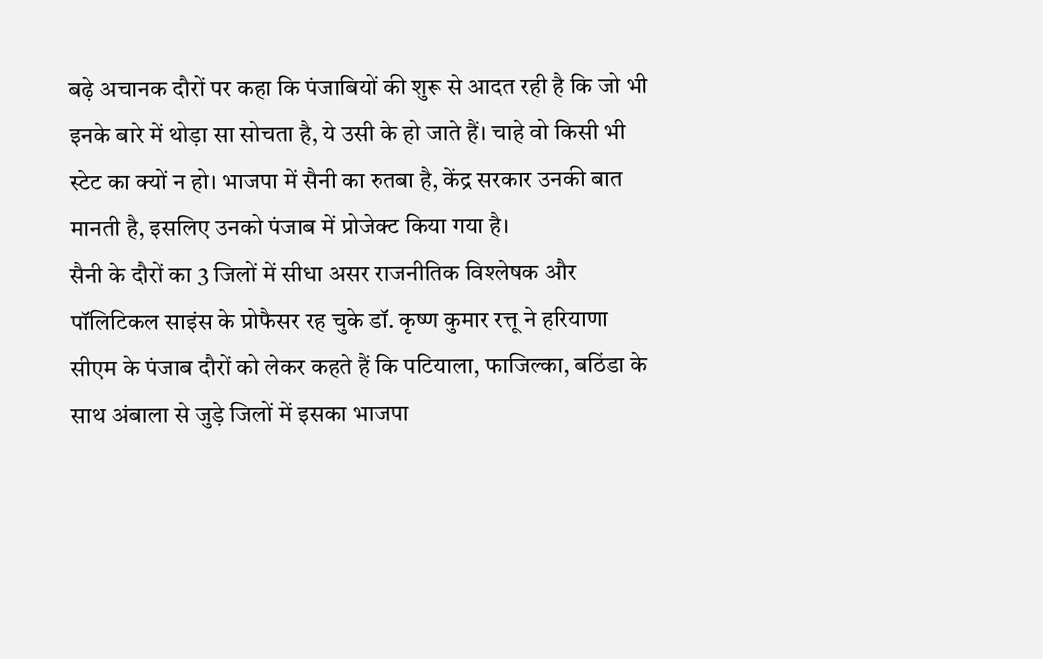बढ़े अचानक दौरों पर कहा कि पंजाबियों की शुरू से आदत रही है कि जो भी इनके बारे में थोड़ा सा सोचता है, ये उसी के हो जाते हैं। चाहे वो किसी भी स्टेट का क्यों न हो। भाजपा में सैनी का रुतबा है, केंद्र सरकार उनकी बात मानती है, इसलिए उनको पंजाब में प्रोजेक्ट किया गया है।
सैनी के दौरों का 3 जिलों में सीधा असर राजनीतिक विश्लेषक और पॉलिटिकल साइंस के प्रोफैसर रह चुके डॉ. कृष्ण कुमार रत्तू ने हरियाणा सीएम के पंजाब दौरों को लेकर कहते हैं कि पटियाला, फाजिल्का, बठिंडा के साथ अंबाला से जुड़े जिलों में इसका भाजपा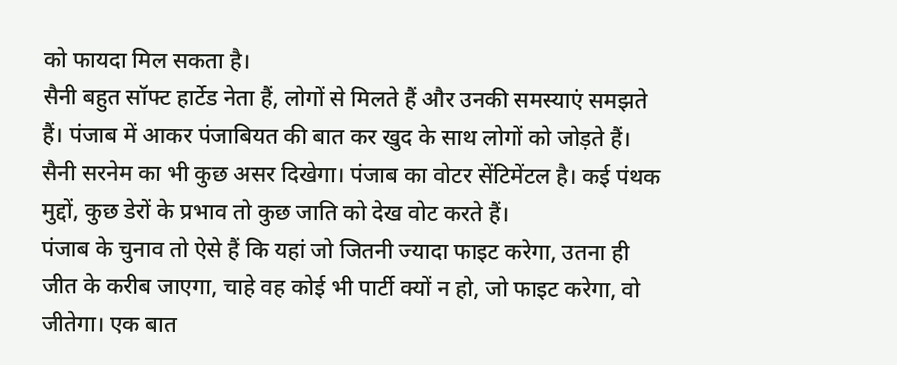को फायदा मिल सकता है।
सैनी बहुत सॉफ्ट हार्टेड नेता हैं, लोगों से मिलते हैं और उनकी समस्याएं समझते हैं। पंजाब में आकर पंजाबियत की बात कर खुद के साथ लोगों को जोड़ते हैं। सैनी सरनेम का भी कुछ असर दिखेगा। पंजाब का वोटर सेंटिमेंटल है। कई पंथक मुद्दों, कुछ डेरों के प्रभाव तो कुछ जाति को देख वोट करते हैं।
पंजाब के चुनाव तो ऐसे हैं कि यहां जो जितनी ज्यादा फाइट करेगा, उतना ही जीत के करीब जाएगा, चाहे वह कोई भी पार्टी क्यों न हो, जो फाइट करेगा, वो जीतेगा। एक बात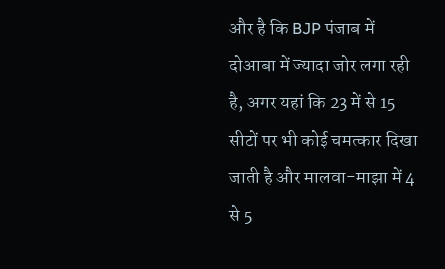और है कि BJP पंजाब में दोआबा में ज्यादा जोर लगा रही है, अगर यहां कि 23 में से 15 सीटों पर भी कोई चमत्कार दिखा जाती है और मालवा-माझा में 4 से 5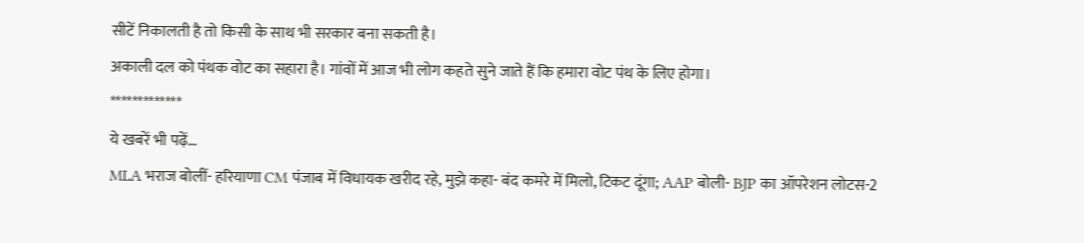सीटें निकालती है तो किसी के साथ भी सरकार बना सकती है।
अकाली दल को पंथक वोट का सहारा है। गांवों में आज भी लोग कहते सुने जाते हैं कि हमारा वोट पंथ के लिए होगा।
*************
ये खबरें भी पढ़ें…
MLA भराज बोलीं- हरियाणा CM पंजाब में विधायक खरीद रहे, मुझे कहा- बंद कमरे में मिलो, टिकट दूंगा; AAP बोली- BJP का ऑपरेशन लोटस-2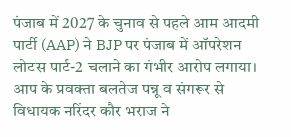पंजाब में 2027 के चुनाव से पहले आम आदमी पार्टी (AAP) ने BJP पर पंजाब में ऑपरेशन लोटस पार्ट-2 चलाने का गंभीर आरोप लगाया। आप के प्रवक्ता बलतेज पन्नू व संगरूर से विधायक नरिंदर कौर भराज ने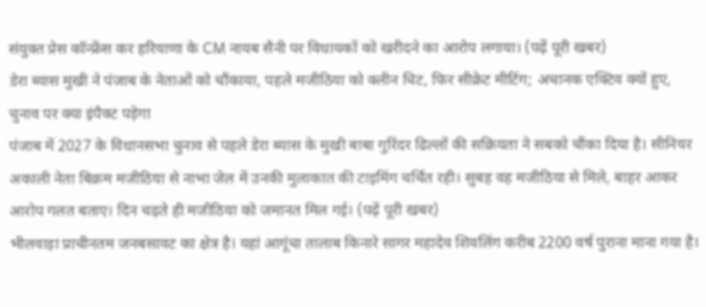संयुक्त प्रेस कॉन्फ्रेंस कर हरियाणा के CM नायब सैनी पर विधायकों को खरीदने का आरोप लगाया। (पढ़ें पूरी खबर)
डेरा ब्यास मुखी ने पंजाब के नेताओं को चौंकाया, पहले मजीठिया को क्लीन चिट, फिर सीक्रेट मीटिंग; अचानक एक्टिव क्यों हुए, चुनाव पर क्या इंपैक्ट पड़ेगा
पंजाब में 2027 के विधानसभा चुनाव से पहले डेरा ब्यास के मुखी बाबा गुरिंदर ढिल्लों की सक्रियता ने सबको चौंका दिया है। सीनियर अकाली नेता बिक्रम मजीठिया से नाभा जेल में उनकी मुलाकात की टाइमिंग चर्चित रही। सुबह वह मजीठिया से मिले, बाहर आकर आरोप गलत बताए। दिन चढ़ते ही मजीठिया को जमानत मिल गई। (पढ़ें पूरी खबर)
भीलवाड़ा प्राचीनतम जनबसावट का क्षेत्र है। यहां आगूंचा तालाब किनारे सागर महादेव शिवलिंग करीब 2200 वर्ष पुराना माना गया है।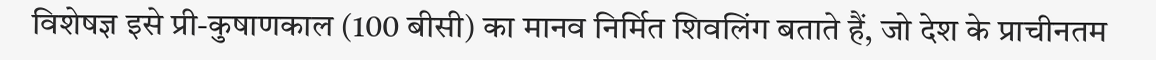विशेषज्ञ इसे प्री-कुषाणकाल (100 बीसी) का मानव निर्मित शिवलिंग बताते हैं, जो देश के प्राचीनतम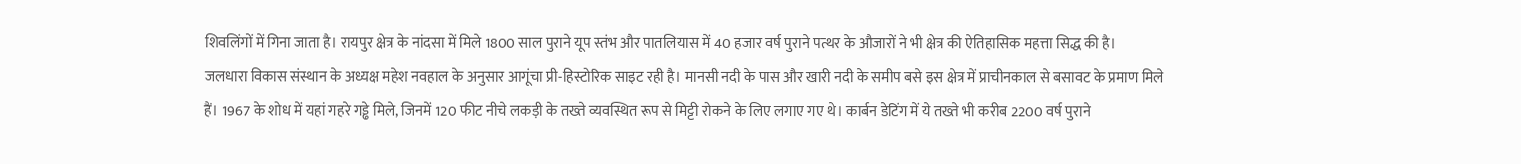शिवलिंगों में गिना जाता है। रायपुर क्षेत्र के नांदसा में मिले 1800 साल पुराने यूप स्तंभ और पातलियास में 40 हजार वर्ष पुराने पत्थर के औजारों ने भी क्षेत्र की ऐतिहासिक महत्ता सिद्ध की है।
जलधारा विकास संस्थान के अध्यक्ष महेश नवहाल के अनुसार आगूंचा प्री-हिस्टोरिक साइट रही है। मानसी नदी के पास और खारी नदी के समीप बसे इस क्षेत्र में प्राचीनकाल से बसावट के प्रमाण मिले हैं। 1967 के शोध में यहां गहरे गड्ढे मिले, जिनमें 120 फीट नीचे लकड़ी के तख्ते व्यवस्थित रूप से मिट्टी रोकने के लिए लगाए गए थे। कार्बन डेटिंग में ये तख्ते भी करीब 2200 वर्ष पुराने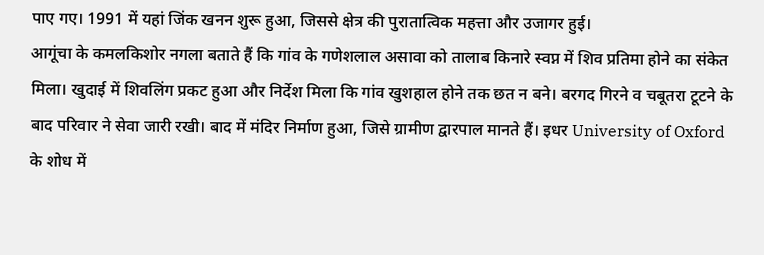पाए गए। 1991 में यहां जिंक खनन शुरू हुआ, जिससे क्षेत्र की पुरातात्विक महत्ता और उजागर हुई।
आगूंचा के कमलकिशोर नगला बताते हैं कि गांव के गणेशलाल असावा को तालाब किनारे स्वप्न में शिव प्रतिमा होने का संकेत मिला। खुदाई में शिवलिंग प्रकट हुआ और निर्देश मिला कि गांव खुशहाल होने तक छत न बने। बरगद गिरने व चबूतरा टूटने के बाद परिवार ने सेवा जारी रखी। बाद में मंदिर निर्माण हुआ, जिसे ग्रामीण द्वारपाल मानते हैं। इधर University of Oxford के शोध में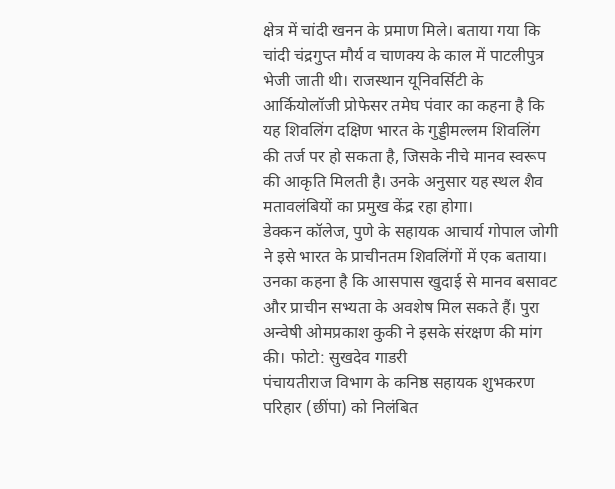क्षेत्र में चांदी खनन के प्रमाण मिले। बताया गया कि चांदी चंद्रगुप्त मौर्य व चाणक्य के काल में पाटलीपुत्र भेजी जाती थी। राजस्थान यूनिवर्सिटी के आर्कियोलॉजी प्रोफेसर तमेघ पंवार का कहना है कि यह शिवलिंग दक्षिण भारत के गुड्डीमल्लम शिवलिंग की तर्ज पर हो सकता है, जिसके नीचे मानव स्वरूप की आकृति मिलती है। उनके अनुसार यह स्थल शैव मतावलंबियों का प्रमुख केंद्र रहा होगा।
डेक्कन कॉलेज, पुणे के सहायक आचार्य गोपाल जोगी ने इसे भारत के प्राचीनतम शिवलिंगों में एक बताया। उनका कहना है कि आसपास खुदाई से मानव बसावट और प्राचीन सभ्यता के अवशेष मिल सकते हैं। पुरा अन्वेषी ओमप्रकाश कुकी ने इसके संरक्षण की मांग की। फोटो: सुखदेव गाडरी
पंचायतीराज विभाग के कनिष्ठ सहायक शुभकरण परिहार (छींपा) को निलंबित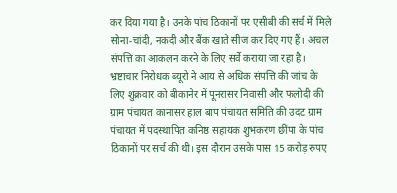कर दिया गया है। उनके पांच ठिकानों पर एसीबी की सर्च में मिले सोना-चांदी, नकदी और बैंक खाते सीज कर दिए गए हैं। अचल संपत्ति का आकलन करने के लिए सर्वे कराया जा रहा है। भ्रष्टाचार निरोधक ब्यूरो ने आय से अधिक संपत्ति की जांच के लिए शुक्रवार को बीकानेर में पूनरासर निवासी और फलोदी की ग्राम पंचायत कानासर हाल बाप पंचायत समिति की उदट ग्राम पंचायत में पदस्थापित कनिष्ठ सहायक शुभकरण छींपा के पांच ठिकानों पर सर्च की थी। इस दौरान उसके पास 15 करोड़ रुपए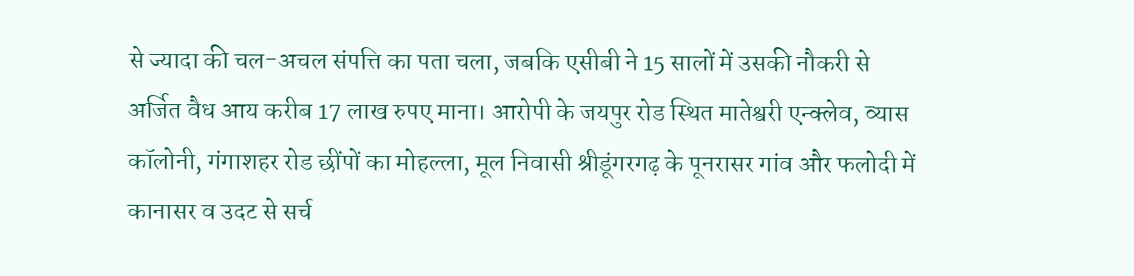से ज्यादा की चल-अचल संपत्ति का पता चला, जबकि एसीबी ने 15 सालों में उसकी नौकरी से अर्जित वैध आय करीब 17 लाख रुपए माना। आरोपी के जयपुर रोड स्थित मातेश्वरी एन्क्लेव, व्यास कॉलोनी, गंगाशहर रोड छींपों का मोहल्ला, मूल निवासी श्रीडूंगरगढ़ के पूनरासर गांव और फलोदी में कानासर व उदट से सर्च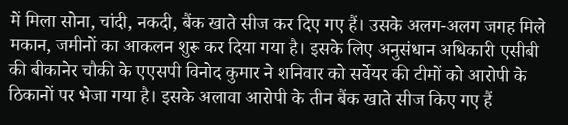में मिला सोना, चांदी, नकदी, बैंक खाते सीज कर दिए गए हैं। उसके अलग-अलग जगह मिले मकान, जमीनों का आकलन शुरू कर दिया गया है। इसके लिए अनुसंधान अधिकारी एसीबी की बीकानेर चौकी के एएसपी विनोद कुमार ने शनिवार को सर्वेयर की टीमों को आरोपी के ठिकानों पर भेजा गया है। इसके अलावा आरोपी के तीन बैंक खाते सीज किए गए हैं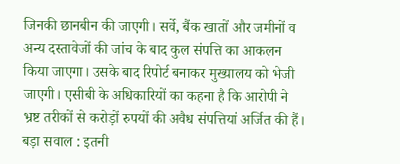जिनकी छानबीन की जाएगी। सर्वे, बैंक खातों और जमीनों व अन्य दस्तावेजों की जांच के बाद कुल संपत्ति का आकलन किया जाएगा। उसके बाद रिपोर्ट बनाकर मुख्यालय को भेजी जाएगी। एसीबी के अधिकारियों का कहना है कि आरोपी ने भ्रष्ट तरीकों से करोड़ों रुपयों की अवैध संपत्तियां अर्जित की हैं। बड़ा सवाल : इतनी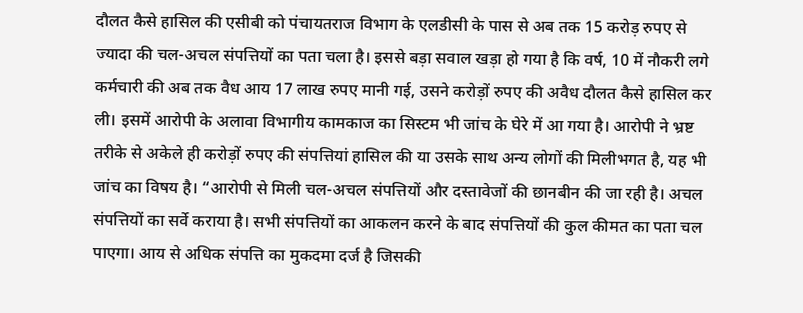दौलत कैसे हासिल की एसीबी को पंचायतराज विभाग के एलडीसी के पास से अब तक 15 करोड़ रुपए से ज्यादा की चल-अचल संपत्तियों का पता चला है। इससे बड़ा सवाल खड़ा हो गया है कि वर्ष, 10 में नौकरी लगे कर्मचारी की अब तक वैध आय 17 लाख रुपए मानी गई, उसने करोड़ों रुपए की अवैध दौलत कैसे हासिल कर ली। इसमें आरोपी के अलावा विभागीय कामकाज का सिस्टम भी जांच के घेरे में आ गया है। आरोपी ने भ्रष्ट तरीके से अकेले ही करोड़ों रुपए की संपत्तियां हासिल की या उसके साथ अन्य लोगों की मिलीभगत है, यह भी जांच का विषय है। “आरोपी से मिली चल-अचल संपत्तियों और दस्तावेजों की छानबीन की जा रही है। अचल संपत्तियों का सर्वे कराया है। सभी संपत्तियों का आकलन करने के बाद संपत्तियों की कुल कीमत का पता चल पाएगा। आय से अधिक संपत्ति का मुकदमा दर्ज है जिसकी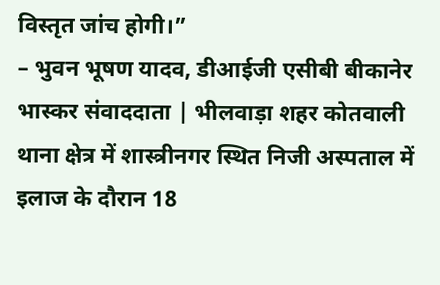विस्तृत जांच होगी।”
– भुवन भूषण यादव, डीआईजी एसीबी बीकानेर
भास्कर संवाददाता | भीलवाड़ा शहर कोतवाली थाना क्षेत्र में शास्त्रीनगर स्थित निजी अस्पताल में इलाज के दौरान 18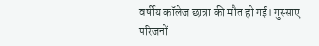वर्षीय कॉलेज छात्रा की मौत हो गई। गुस्साए परिजनों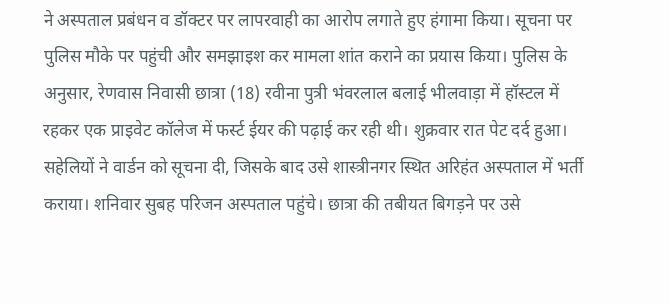ने अस्पताल प्रबंधन व डॉक्टर पर लापरवाही का आरोप लगाते हुए हंगामा किया। सूचना पर पुलिस मौके पर पहुंची और समझाइश कर मामला शांत कराने का प्रयास किया। पुलिस के अनुसार, रेणवास निवासी छात्रा (18) रवीना पुत्री भंवरलाल बलाई भीलवाड़ा में हॉस्टल में रहकर एक प्राइवेट कॉलेज में फर्स्ट ईयर की पढ़ाई कर रही थी। शुक्रवार रात पेट दर्द हुआ। सहेलियों ने वार्डन को सूचना दी, जिसके बाद उसे शास्त्रीनगर स्थित अरिहंत अस्पताल में भर्ती कराया। शनिवार सुबह परिजन अस्पताल पहुंचे। छात्रा की तबीयत बिगड़ने पर उसे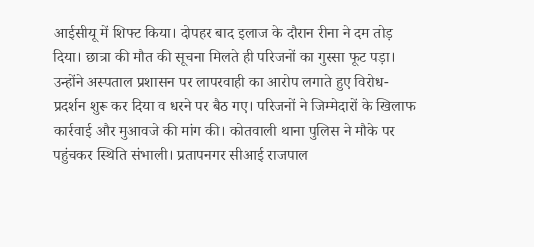आईसीयू में शिफ्ट किया। दोपहर बाद इलाज के दौरान रीना ने दम तोड़ दिया। छात्रा की मौत की सूचना मिलते ही परिजनों का गुस्सा फूट पड़ा। उन्होंने अस्पताल प्रशासन पर लापरवाही का आरोप लगाते हुए विरोध-प्रदर्शन शुरू कर दिया व धरने पर बैठ गए। परिजनों ने जिम्मेदारों के खिलाफ कार्रवाई और मुआवजे की मांग की। कोतवाली थाना पुलिस ने मौके पर पहुंचकर स्थिति संभाली। प्रतापनगर सीआई राजपाल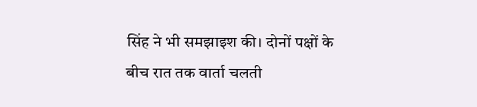सिंह ने भी समझाइश की। दोनों पक्षों के बीच रात तक वार्ता चलती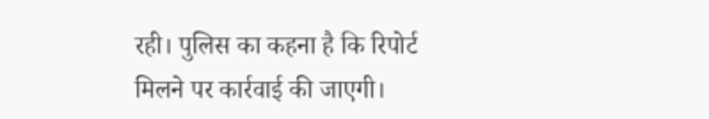रही। पुलिस का कहना है कि रिपोर्ट मिलने पर कार्रवाई की जाएगी।